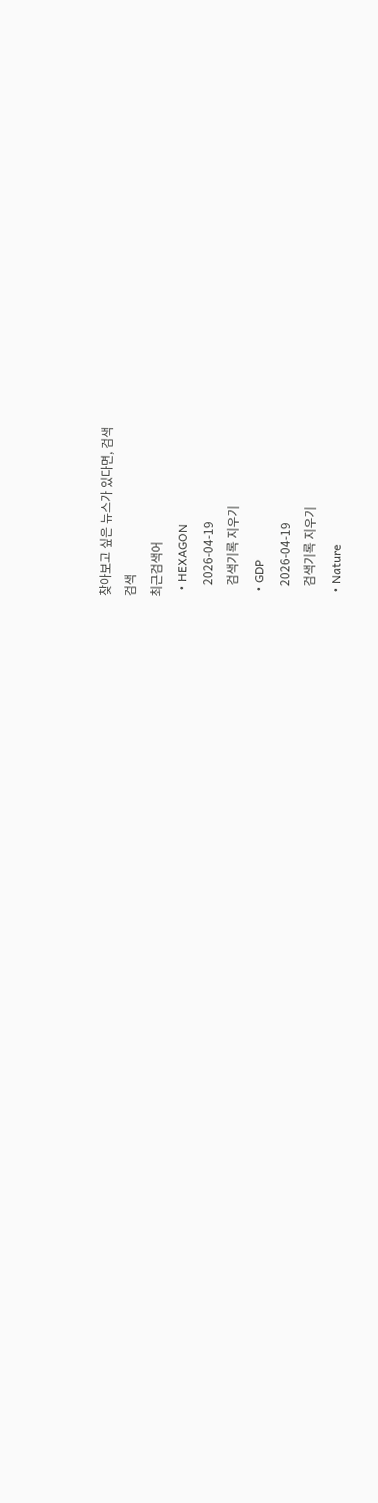찾아보고 싶은 뉴스가 있다면, 검색
검색
최근검색어
  • HEXAGON
    2026-04-19
    검색기록 지우기
  • GDP
    2026-04-19
    검색기록 지우기
  • Nature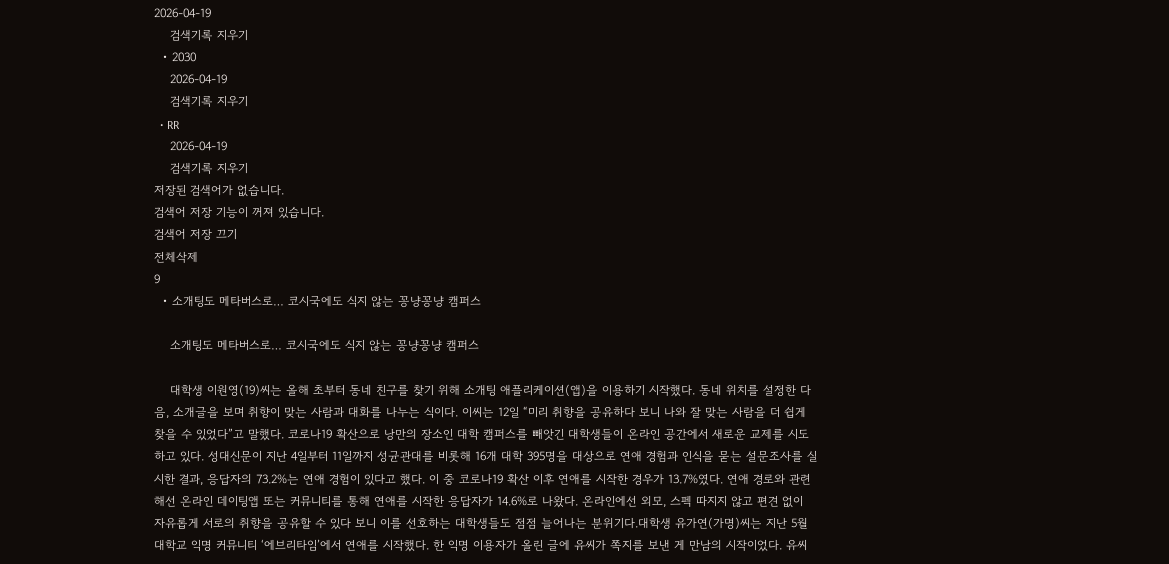2026-04-19
    검색기록 지우기
  • 2030
    2026-04-19
    검색기록 지우기
  • RR
    2026-04-19
    검색기록 지우기
저장된 검색어가 없습니다.
검색어 저장 기능이 꺼져 있습니다.
검색어 저장 끄기
전체삭제
9
  • 소개팅도 메타버스로… 코시국에도 식지 않는 꽁냥꽁냥 캠퍼스

    소개팅도 메타버스로… 코시국에도 식지 않는 꽁냥꽁냥 캠퍼스

    대학생 이원영(19)씨는 올해 초부터 동네 친구를 찾기 위해 소개팅 애플리케이션(앱)을 이용하기 시작했다. 동네 위치를 설정한 다음, 소개글을 보며 취향이 맞는 사람과 대화를 나누는 식이다. 이씨는 12일 “미리 취향을 공유하다 보니 나와 잘 맞는 사람을 더 쉽게 찾을 수 있었다”고 말했다. 코로나19 확산으로 낭만의 장소인 대학 캠퍼스를 빼앗긴 대학생들이 온라인 공간에서 새로운 교제를 시도하고 있다. 성대신문이 지난 4일부터 11일까지 성균관대를 비롯해 16개 대학 395명을 대상으로 연애 경험과 인식을 묻는 설문조사를 실시한 결과, 응답자의 73.2%는 연애 경험이 있다고 했다. 이 중 코로나19 확산 이후 연애를 시작한 경우가 13.7%였다. 연애 경로와 관련해선 온라인 데이팅앱 또는 커뮤니티를 통해 연애를 시작한 응답자가 14.6%로 나왔다. 온라인에선 외모, 스펙 따지지 않고 편견 없이 자유롭게 서로의 취향을 공유할 수 있다 보니 이를 선호하는 대학생들도 점점 늘어나는 분위기다.대학생 유가연(가명)씨는 지난 5월 대학교 익명 커뮤니티 ‘에브리타임’에서 연애를 시작했다. 한 익명 이용자가 올린 글에 유씨가 쪽지를 보낸 게 만남의 시작이었다. 유씨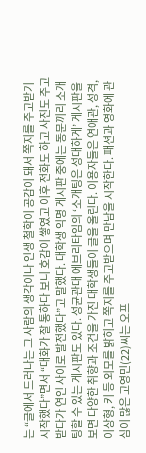는 “글에서 드러나는 그 사람의 생각이나 인생 철학이 공감이 돼서 쪽지를 주고받기 시작했다”면서 “대화가 잘 통하다 보니 호감이 쌓였고 이후 전화도 하고 사진도 주고받다가 연인 사이로 발전했다”고 말했다. 대학생 익명 게시판 중에는 동문끼리 소개팅할 수 있는 게시판도 있다. 성균관대 에브리타임의 ‘소개팅은 성대하게’ 게시판을 보면 다양한 취향과 조건을 가진 대학생들이 글을 올린다. 이용자들은 연애관, 성격, 이상형, 키 등 외모를 밝히고 쪽지를 주고받으며 만남을 시작한다. 패션과 영화에 관심이 많은 고영민(22)씨는 오프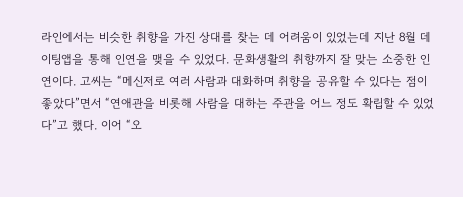라인에서는 비슷한 취향을 가진 상대를 찾는 데 어려움이 있었는데 지난 8월 데이팅앱을 통해 인연을 맺을 수 있었다. 문화생활의 취향까지 잘 맞는 소중한 인연이다. 고씨는 “메신저로 여러 사람과 대화하며 취향을 공유할 수 있다는 점이 좋았다”면서 “연애관을 비롯해 사람을 대하는 주관을 어느 정도 확립할 수 있었다”고 했다. 이어 “오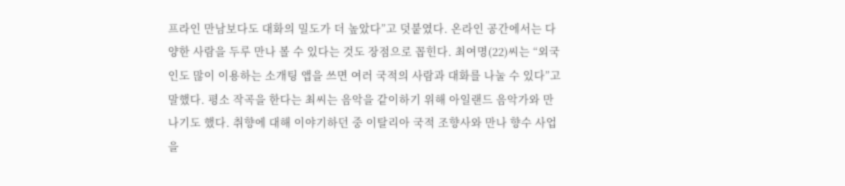프라인 만남보다도 대화의 밀도가 더 높았다”고 덧붙였다. 온라인 공간에서는 다양한 사람을 두루 만나 볼 수 있다는 것도 장점으로 꼽힌다. 최여명(22)씨는 “외국인도 많이 이용하는 소개팅 앱을 쓰면 여러 국적의 사람과 대화를 나눌 수 있다”고 말했다. 평소 작곡을 한다는 최씨는 음악을 같이하기 위해 아일랜드 음악가와 만나기도 했다. 취향에 대해 이야기하던 중 이탈리아 국적 조향사와 만나 향수 사업을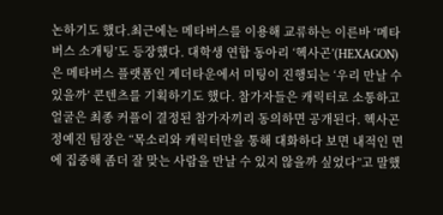논하기도 했다.최근에는 메타버스를 이용해 교류하는 이른바 ‘메타버스 소개팅’도 등장했다. 대학생 연합 동아리 ‘헥사곤’(HEXAGON)은 메타버스 플랫폼인 게더타운에서 미팅이 진행되는 ‘우리 만날 수 있을까’ 콘텐츠를 기획하기도 했다. 참가자들은 캐릭터로 소통하고 얼굴은 최종 커플이 결정된 참가자끼리 동의하면 공개된다. 헥사곤 정예진 팀장은 “목소리와 캐릭터만을 통해 대화하다 보면 내적인 면에 집중해 좀더 잘 맞는 사람을 만날 수 있지 않을까 싶었다”고 말했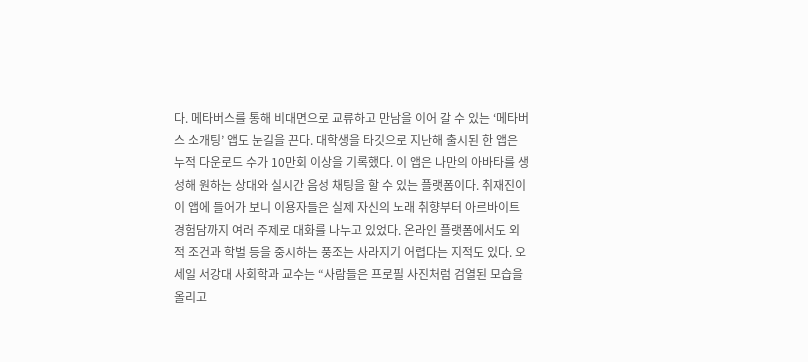다. 메타버스를 통해 비대면으로 교류하고 만남을 이어 갈 수 있는 ‘메타버스 소개팅’ 앱도 눈길을 끈다. 대학생을 타깃으로 지난해 출시된 한 앱은 누적 다운로드 수가 10만회 이상을 기록했다. 이 앱은 나만의 아바타를 생성해 원하는 상대와 실시간 음성 채팅을 할 수 있는 플랫폼이다. 취재진이 이 앱에 들어가 보니 이용자들은 실제 자신의 노래 취향부터 아르바이트 경험담까지 여러 주제로 대화를 나누고 있었다. 온라인 플랫폼에서도 외적 조건과 학벌 등을 중시하는 풍조는 사라지기 어렵다는 지적도 있다. 오세일 서강대 사회학과 교수는 “사람들은 프로필 사진처럼 검열된 모습을 올리고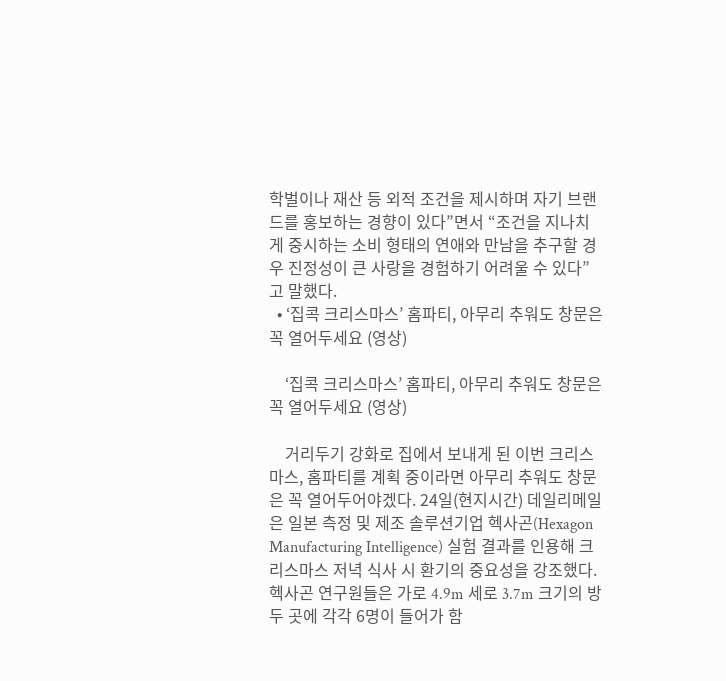학벌이나 재산 등 외적 조건을 제시하며 자기 브랜드를 홍보하는 경향이 있다”면서 “조건을 지나치게 중시하는 소비 형태의 연애와 만남을 추구할 경우 진정성이 큰 사랑을 경험하기 어려울 수 있다”고 말했다.
  • ‘집콕 크리스마스’ 홈파티, 아무리 추워도 창문은 꼭 열어두세요 (영상)

    ‘집콕 크리스마스’ 홈파티, 아무리 추워도 창문은 꼭 열어두세요 (영상)

    거리두기 강화로 집에서 보내게 된 이번 크리스마스, 홈파티를 계획 중이라면 아무리 추워도 창문은 꼭 열어두어야겠다. 24일(현지시간) 데일리메일은 일본 측정 및 제조 솔루션기업 헥사곤(Hexagon Manufacturing Intelligence) 실험 결과를 인용해 크리스마스 저녁 식사 시 환기의 중요성을 강조했다. 헥사곤 연구원들은 가로 4.9m 세로 3.7m 크기의 방 두 곳에 각각 6명이 들어가 함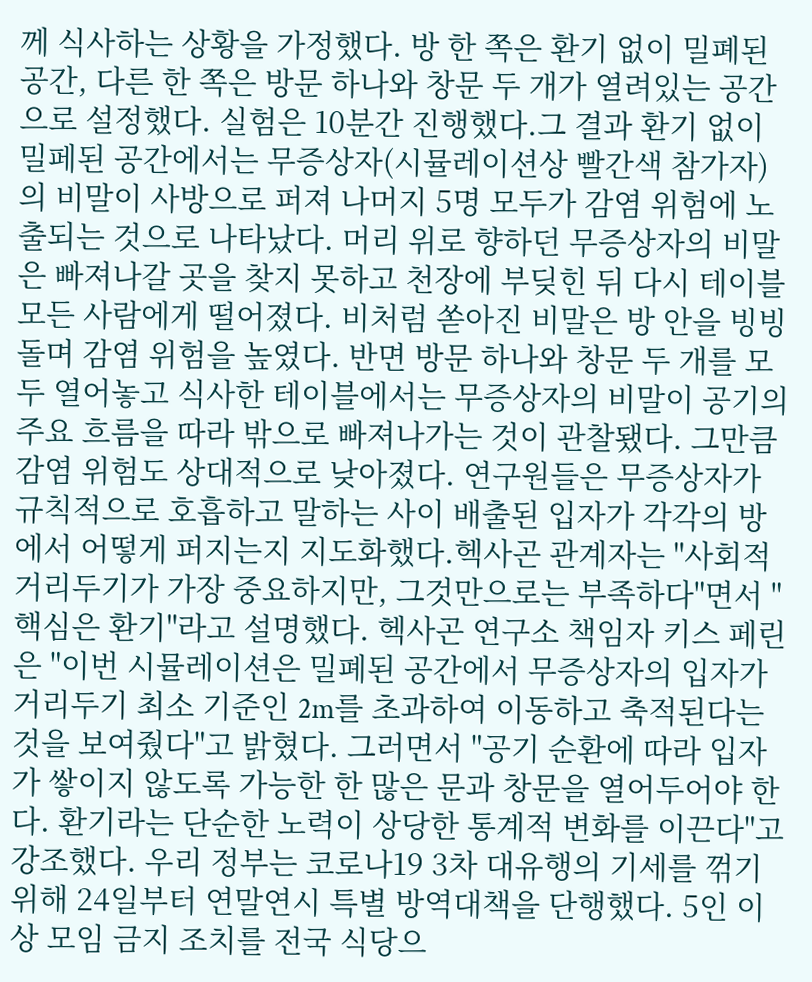께 식사하는 상황을 가정했다. 방 한 쪽은 환기 없이 밀폐된 공간, 다른 한 쪽은 방문 하나와 창문 두 개가 열려있는 공간으로 설정했다. 실험은 10분간 진행했다.그 결과 환기 없이 밀페된 공간에서는 무증상자(시뮬레이션상 빨간색 참가자)의 비말이 사방으로 퍼져 나머지 5명 모두가 감염 위험에 노출되는 것으로 나타났다. 머리 위로 향하던 무증상자의 비말은 빠져나갈 곳을 찾지 못하고 천장에 부딪힌 뒤 다시 테이블 모든 사람에게 떨어졌다. 비처럼 쏟아진 비말은 방 안을 빙빙 돌며 감염 위험을 높였다. 반면 방문 하나와 창문 두 개를 모두 열어놓고 식사한 테이블에서는 무증상자의 비말이 공기의 주요 흐름을 따라 밖으로 빠져나가는 것이 관찰됐다. 그만큼 감염 위험도 상대적으로 낮아졌다. 연구원들은 무증상자가 규칙적으로 호흡하고 말하는 사이 배출된 입자가 각각의 방에서 어떻게 퍼지는지 지도화했다.헥사곤 관계자는 "사회적 거리두기가 가장 중요하지만, 그것만으로는 부족하다"면서 "핵심은 환기"라고 설명했다. 헥사곤 연구소 책임자 키스 페린은 "이번 시뮬레이션은 밀폐된 공간에서 무증상자의 입자가 거리두기 최소 기준인 2m를 초과하여 이동하고 축적된다는 것을 보여줬다"고 밝혔다. 그러면서 "공기 순환에 따라 입자가 쌓이지 않도록 가능한 한 많은 문과 창문을 열어두어야 한다. 환기라는 단순한 노력이 상당한 통계적 변화를 이끈다"고 강조했다. 우리 정부는 코로나19 3차 대유행의 기세를 꺾기 위해 24일부터 연말연시 특별 방역대책을 단행했다. 5인 이상 모임 금지 조치를 전국 식당으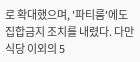로 확대했으며, '파티룸'에도 집합금지 조치를 내렸다. 다만 식당 이외의 5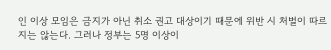인 이상 모임은 금지가 아닌 취소 권고 대상이기 때문에 위반 시 처벌이 따르지는 않는다. 그러나 정부는 5명 이상이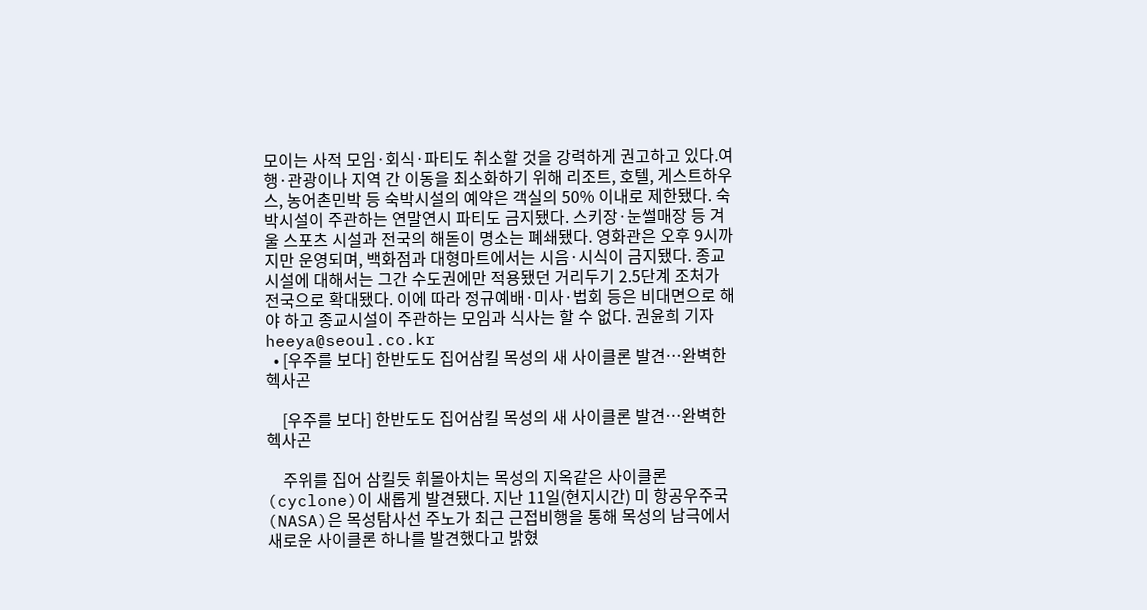모이는 사적 모임·회식·파티도 취소할 것을 강력하게 권고하고 있다.여행·관광이나 지역 간 이동을 최소화하기 위해 리조트, 호텔, 게스트하우스, 농어촌민박 등 숙박시설의 예약은 객실의 50% 이내로 제한됐다. 숙박시설이 주관하는 연말연시 파티도 금지됐다. 스키장·눈썰매장 등 겨울 스포츠 시설과 전국의 해돋이 명소는 폐쇄됐다. 영화관은 오후 9시까지만 운영되며, 백화점과 대형마트에서는 시음·시식이 금지됐다. 종교시설에 대해서는 그간 수도권에만 적용됐던 거리두기 2.5단계 조처가 전국으로 확대됐다. 이에 따라 정규예배·미사·법회 등은 비대면으로 해야 하고 종교시설이 주관하는 모임과 식사는 할 수 없다. 권윤희 기자 heeya@seoul.co.kr
  • [우주를 보다] 한반도도 집어삼킬 목성의 새 사이클론 발견…완벽한 헥사곤

    [우주를 보다] 한반도도 집어삼킬 목성의 새 사이클론 발견…완벽한 헥사곤

    주위를 집어 삼킬듯 휘몰아치는 목성의 지옥같은 사이클론(cyclone)이 새롭게 발견됐다. 지난 11일(현지시간) 미 항공우주국(NASA)은 목성탐사선 주노가 최근 근접비행을 통해 목성의 남극에서 새로운 사이클론 하나를 발견했다고 밝혔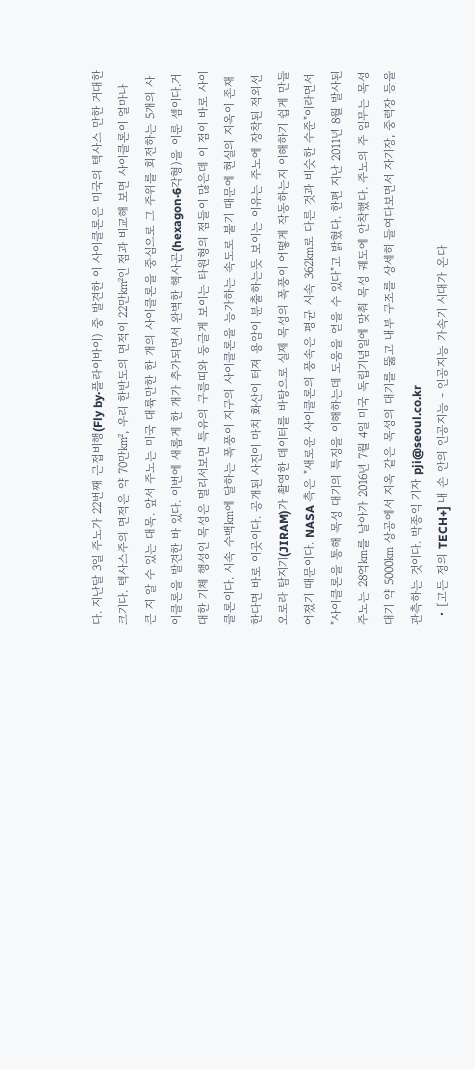다. 지난달 3일 주노가 22번째 근접비행(Fly by·플라이바이) 중 발견한 이 사이클론은 미국의 텍사스 만한 거대한 크기다. 텍사스주의 면적은 약 70만㎢, 우리 한반도의 면적이 22만㎢인 점과 비교해 보면 사이클론이 얼마나 큰 지 알 수 있는 대목. 앞서 주노는 미국 대륙만한 한 개의 사이클론을 중심으로 그 주위를 회전하는 5개의 사이클론을 발견한 바 있다. 이번에 새롭게 한 개가 추가되면서 완벽한 헥사곤(hexagon·6각형)을 이룬 셈이다.거대한 기체 행성인 목성은 멀리서보면 특유의 구름띠와 둥글게 보이는 타원형의 점들이 많은데 이 점이 바로 사이클론이다. 시속 수백㎞에 달하는 폭풍이 지구의 사이클론을 능가하는 속도로 불기 때문에 현실의 지옥이 존재한다면 바로 이곳이다. 공개된 사진이 마치 화산이 터져 용암이 분출하는듯 보이는 이유는 주노에 장착된 적외선 오로라 탐지기(JIRAM)가 촬영한 데이터를 바탕으로 실제 목성의 폭풍이 어떻게 작동하는지 이해하기 쉽게 만들어졌기 때문이다. NASA 측은 "새로운 사이클론의 풍속은 평균 시속 362㎞로 다른 것과 비슷한 수준"이라면서 "사이클론을 통해 목성 대기의 특징을 이해하는데 도움을 얻을 수 있다"고 밝혔다. 한편 지난 2011년 8월 발사된 주노는 28억㎞를 날아가 2016년 7월 4일 미국 독립기념일에 맞춰 목성 궤도에 안착했다. 주노의 주 임무는 목성 대기 약 5000㎞ 상공에서 지옥 같은 목성의 대기를 뚫고 내부 구조를 상세히 들여다보면서 자기장, 중력장 등을 관측하는 것이다. 박종익 기자 pji@seoul.co.kr
  • [고든 정의 TECH+] 내 손 안의 인공지능 - 인공지능 가속기 시대가 온다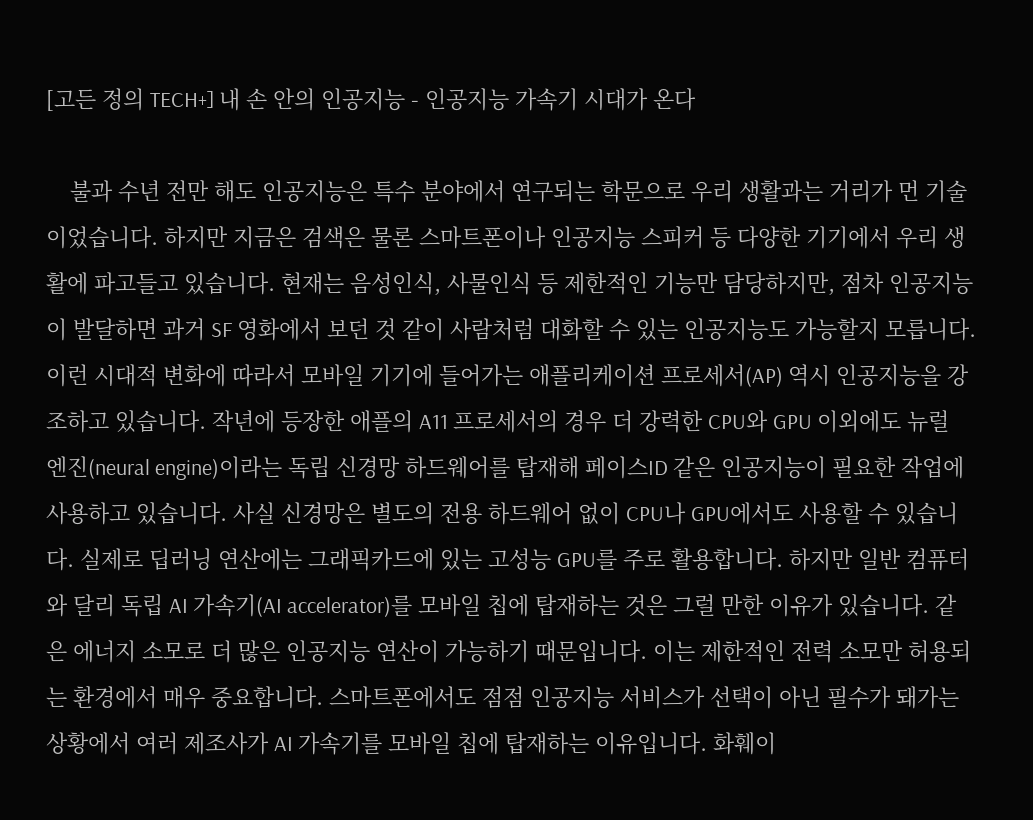[고든 정의 TECH+] 내 손 안의 인공지능 - 인공지능 가속기 시대가 온다

    불과 수년 전만 해도 인공지능은 특수 분야에서 연구되는 학문으로 우리 생활과는 거리가 먼 기술이었습니다. 하지만 지금은 검색은 물론 스마트폰이나 인공지능 스피커 등 다양한 기기에서 우리 생활에 파고들고 있습니다. 현재는 음성인식, 사물인식 등 제한적인 기능만 담당하지만, 점차 인공지능이 발달하면 과거 SF 영화에서 보던 것 같이 사람처럼 대화할 수 있는 인공지능도 가능할지 모릅니다. 이런 시대적 변화에 따라서 모바일 기기에 들어가는 애플리케이션 프로세서(AP) 역시 인공지능을 강조하고 있습니다. 작년에 등장한 애플의 A11 프로세서의 경우 더 강력한 CPU와 GPU 이외에도 뉴럴 엔진(neural engine)이라는 독립 신경망 하드웨어를 탑재해 페이스ID 같은 인공지능이 필요한 작업에 사용하고 있습니다. 사실 신경망은 별도의 전용 하드웨어 없이 CPU나 GPU에서도 사용할 수 있습니다. 실제로 딥러닝 연산에는 그래픽카드에 있는 고성능 GPU를 주로 활용합니다. 하지만 일반 컴퓨터와 달리 독립 AI 가속기(AI accelerator)를 모바일 칩에 탑재하는 것은 그럴 만한 이유가 있습니다. 같은 에너지 소모로 더 많은 인공지능 연산이 가능하기 때문입니다. 이는 제한적인 전력 소모만 허용되는 환경에서 매우 중요합니다. 스마트폰에서도 점점 인공지능 서비스가 선택이 아닌 필수가 돼가는 상황에서 여러 제조사가 AI 가속기를 모바일 칩에 탑재하는 이유입니다. 화훼이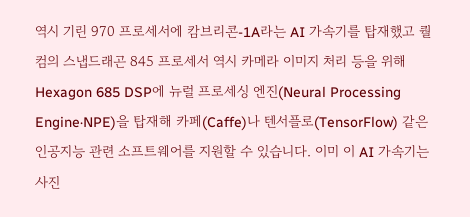역시 기린 970 프로세서에 캄브리콘-1A라는 AI 가속기를 탑재했고 퀄컴의 스냅드래곤 845 프로세서 역시 카메라 이미지 처리 등을 위해 Hexagon 685 DSP에 뉴럴 프로세싱 엔진(Neural Processing Engine·NPE)을 탑재해 카페(Caffe)나 텐서플로(TensorFlow) 같은 인공지능 관련 소프트웨어를 지원할 수 있습니다. 이미 이 AI 가속기는 사진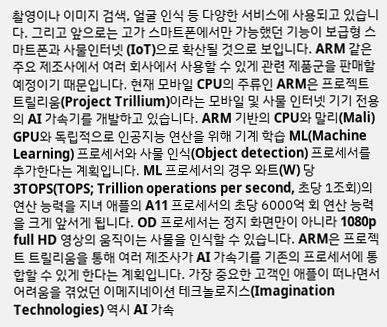촬영이나 이미지 검색, 얼굴 인식 등 다양한 서비스에 사용되고 있습니다. 그리고 앞으로는 고가 스마트폰에서만 가능했던 기능이 보급형 스마트폰과 사물인터넷 (IoT)으로 확산될 것으로 보입니다. ARM 같은 주요 제조사에서 여러 회사에서 사용할 수 있게 관련 제품군을 판매할 예정이기 때문입니다. 현재 모바일 CPU의 주류인 ARM은 프로젝트 트릴리움(Project Trillium)이라는 모바일 및 사물 인터넷 기기 전용의 AI 가속기를 개발하고 있습니다. ARM 기반의 CPU와 말리(Mali) GPU와 독립적으로 인공지능 연산을 위해 기계 학습 ML(Machine Learning) 프로세서와 사물 인식(Object detection) 프로세서를 추가한다는 계획입니다. ML 프로세서의 경우 와트(W) 당 3TOPS(TOPS; Trillion operations per second, 초당 1조회)의 연산 능력을 지녀 애플의 A11 프로세서의 초당 6000억 회 연산 능력을 크게 앞서게 됩니다. OD 프로세서는 정지 화면만이 아니라 1080p full HD 영상의 움직이는 사물을 인식할 수 있습니다. ARM은 프로젝트 트릴리움을 통해 여러 제조사가 AI 가속기를 기존의 프로세서에 통합할 수 있게 한다는 계획입니다. 가장 중요한 고객인 애플이 떠나면서 어려움을 겪었던 이메지네이션 테크놀로지스(Imagination Technologies) 역시 AI 가속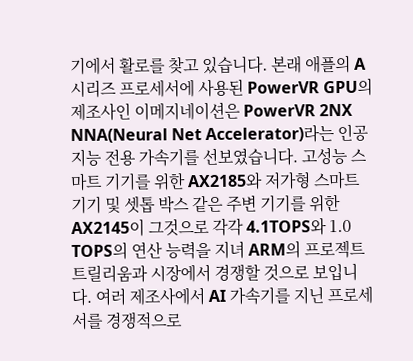기에서 활로를 찾고 있습니다. 본래 애플의 A 시리즈 프로세서에 사용된 PowerVR GPU의 제조사인 이메지네이션은 PowerVR 2NX NNA(Neural Net Accelerator)라는 인공지능 전용 가속기를 선보였습니다. 고성능 스마트 기기를 위한 AX2185와 저가형 스마트 기기 및 셋톱 박스 같은 주변 기기를 위한 AX2145이 그것으로 각각 4.1TOPS와 1.0 TOPS의 연산 능력을 지녀 ARM의 프로젝트 트릴리움과 시장에서 경쟁할 것으로 보입니다. 여러 제조사에서 AI 가속기를 지닌 프로세서를 경쟁적으로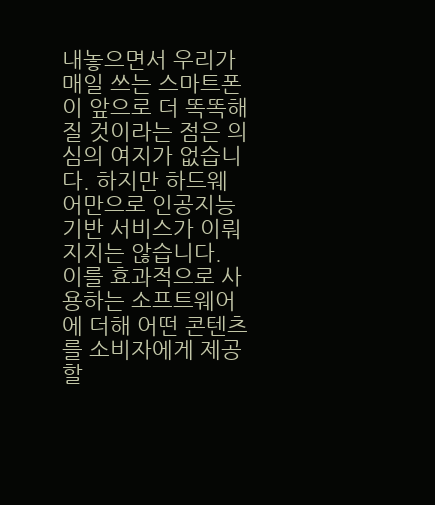내놓으면서 우리가 매일 쓰는 스마트폰이 앞으로 더 똑똑해질 것이라는 점은 의심의 여지가 없습니다. 하지만 하드웨어만으로 인공지능 기반 서비스가 이뤄지지는 않습니다. 이를 효과적으로 사용하는 소프트웨어에 더해 어떤 콘텐츠를 소비자에게 제공할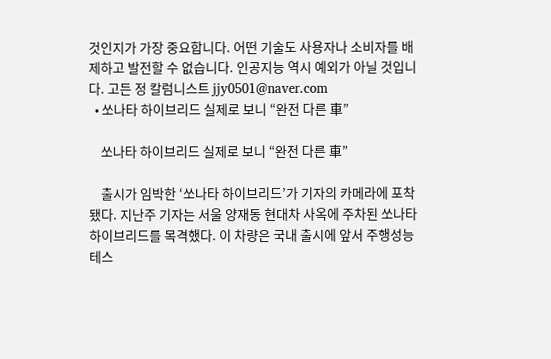것인지가 가장 중요합니다. 어떤 기술도 사용자나 소비자를 배제하고 발전할 수 없습니다. 인공지능 역시 예외가 아닐 것입니다. 고든 정 칼럼니스트 jjy0501@naver.com
  • 쏘나타 하이브리드 실제로 보니 “완전 다른 車”

    쏘나타 하이브리드 실제로 보니 “완전 다른 車”

    출시가 임박한 ‘쏘나타 하이브리드’가 기자의 카메라에 포착됐다. 지난주 기자는 서울 양재동 현대차 사옥에 주차된 쏘나타 하이브리드를 목격했다. 이 차량은 국내 출시에 앞서 주행성능 테스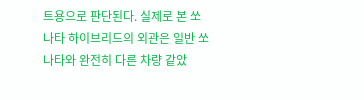트용으로 판단된다. 실제로 본 쏘나타 하이브리드의 외관은 일반 쏘나타와 완전히 다른 차량 같았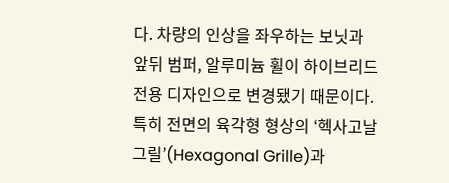다. 차량의 인상을 좌우하는 보닛과 앞뒤 범퍼, 알루미늄 휠이 하이브리드 전용 디자인으로 변경됐기 때문이다. 특히 전면의 육각형 형상의 ‘헥사고날 그릴’(Hexagonal Grille)과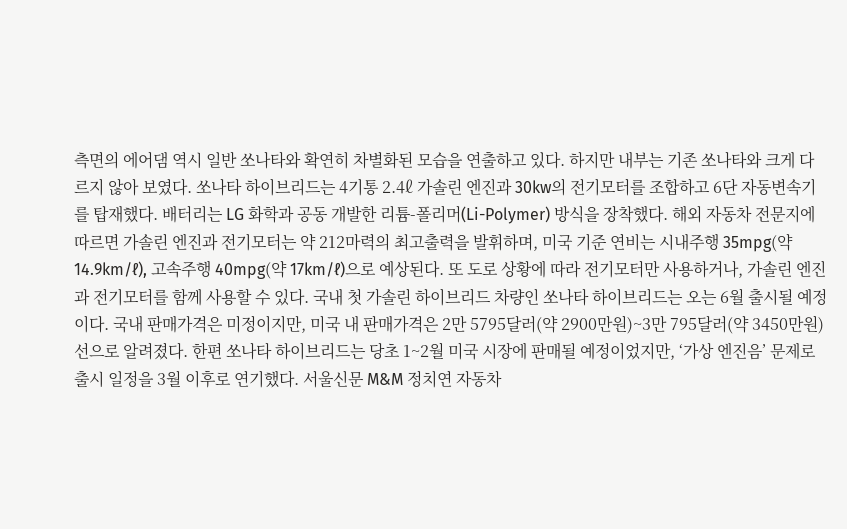측면의 에어댐 역시 일반 쏘나타와 확연히 차별화된 모습을 연출하고 있다. 하지만 내부는 기존 쏘나타와 크게 다르지 않아 보였다. 쏘나타 하이브리드는 4기통 2.4ℓ 가솔린 엔진과 30kw의 전기모터를 조합하고 6단 자동변속기를 탑재했다. 배터리는 LG 화학과 공동 개발한 리튬-폴리머(Li-Polymer) 방식을 장착했다. 해외 자동차 전문지에 따르면 가솔린 엔진과 전기모터는 약 212마력의 최고출력을 발휘하며, 미국 기준 연비는 시내주행 35mpg(약 14.9km/ℓ), 고속주행 40mpg(약 17km/ℓ)으로 예상된다. 또 도로 상황에 따라 전기모터만 사용하거나, 가솔린 엔진과 전기모터를 함께 사용할 수 있다. 국내 첫 가솔린 하이브리드 차량인 쏘나타 하이브리드는 오는 6월 출시될 예정이다. 국내 판매가격은 미정이지만, 미국 내 판매가격은 2만 5795달러(약 2900만원)~3만 795달러(약 3450만원) 선으로 알려졌다. 한편 쏘나타 하이브리드는 당초 1~2월 미국 시장에 판매될 예정이었지만, ‘가상 엔진음’ 문제로 출시 일정을 3월 이후로 연기했다. 서울신문 M&M 정치연 자동차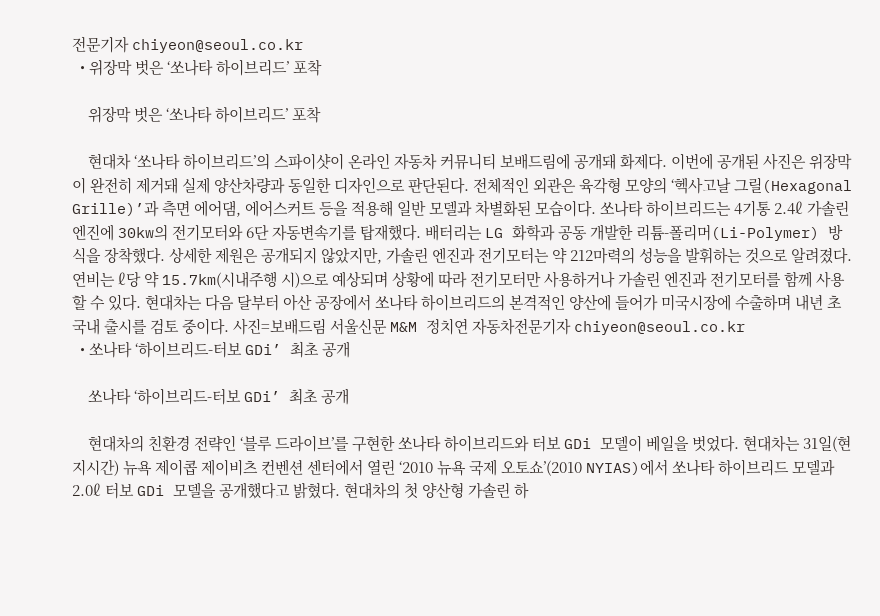전문기자 chiyeon@seoul.co.kr
  • 위장막 벗은 ‘쏘나타 하이브리드’ 포착

    위장막 벗은 ‘쏘나타 하이브리드’ 포착

    현대차 ‘쏘나타 하이브리드’의 스파이샷이 온라인 자동차 커뮤니티 보배드림에 공개돼 화제다. 이번에 공개된 사진은 위장막이 완전히 제거돼 실제 양산차량과 동일한 디자인으로 판단된다. 전체적인 외관은 육각형 모양의 ‘헥사고날 그릴(Hexagonal Grille)’과 측면 에어댐, 에어스커트 등을 적용해 일반 모델과 차별화된 모습이다. 쏘나타 하이브리드는 4기통 2.4ℓ 가솔린 엔진에 30kw의 전기모터와 6단 자동변속기를 탑재했다. 배터리는 LG 화학과 공동 개발한 리튬-폴리머(Li-Polymer) 방식을 장착했다. 상세한 제원은 공개되지 않았지만, 가솔린 엔진과 전기모터는 약 212마력의 성능을 발휘하는 것으로 알려졌다. 연비는 ℓ당 약 15.7km(시내주행 시)으로 예상되며 상황에 따라 전기모터만 사용하거나 가솔린 엔진과 전기모터를 함께 사용할 수 있다. 현대차는 다음 달부터 아산 공장에서 쏘나타 하이브리드의 본격적인 양산에 들어가 미국시장에 수출하며 내년 초 국내 출시를 검토 중이다. 사진=보배드림 서울신문 M&M 정치연 자동차전문기자 chiyeon@seoul.co.kr
  • 쏘나타 ‘하이브리드-터보 GDi’ 최초 공개

    쏘나타 ‘하이브리드-터보 GDi’ 최초 공개

    현대차의 친환경 전략인 ‘블루 드라이브’를 구현한 쏘나타 하이브리드와 터보 GDi 모델이 베일을 벗었다. 현대차는 31일(현지시간) 뉴욕 제이콥 제이비츠 컨벤션 센터에서 열린 ‘2010 뉴욕 국제 오토쇼’(2010 NYIAS)에서 쏘나타 하이브리드 모델과 2.0ℓ 터보 GDi 모델을 공개했다고 밝혔다. 현대차의 첫 양산형 가솔린 하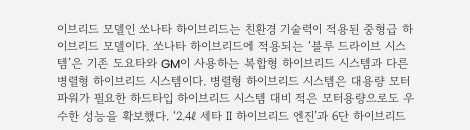이브리드 모델인 쏘나타 하이브리드는 친환경 기술력이 적용된 중형급 하이브리드 모델이다. 쏘나타 하이브리드에 적용되는 ‘블루 드라이브 시스템’은 기존 도요타와 GM이 사용하는 복합형 하이브리드 시스템과 다른 병렬형 하이브리드 시스템이다. 병렬형 하이브리드 시스템은 대용량 모터파워가 필요한 하드타입 하이브리드 시스템 대비 적은 모터용량으로도 우수한 성능을 확보했다. ‘2.4ℓ 세타 Ⅱ 하이브리드 엔진’과 6단 하이브리드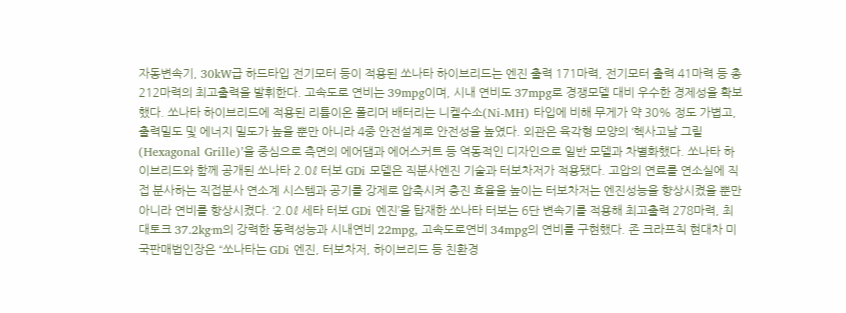자동변속기, 30kW급 하드타입 전기모터 등이 적용된 쏘나타 하이브리드는 엔진 출력 171마력, 전기모터 출력 41마력 등 총 212마력의 최고출력을 발휘한다. 고속도로 연비는 39mpg이며, 시내 연비도 37mpg로 경쟁모델 대비 우수한 경제성을 확보했다. 쏘나타 하이브리드에 적용된 리튬이온 폴리머 배터리는 니켈수소(Ni-MH) 타입에 비해 무게가 약 30% 정도 가볍고, 출력밀도 및 에너지 밀도가 높을 뿐만 아니라 4중 안전설계로 안전성을 높였다. 외관은 육각형 모양의 ‘헥사고날 그릴(Hexagonal Grille)’을 중심으로 측면의 에어댐과 에어스커트 등 역동적인 디자인으로 일반 모델과 차별화했다. 쏘나타 하이브리드와 함께 공개된 쏘나타 2.0ℓ 터보 GDi 모델은 직분사엔진 기술과 터보차저가 적용됐다. 고압의 연료를 연소실에 직접 분사하는 직접분사 연소계 시스템과 공기를 강제로 압축시켜 충진 효율을 높이는 터보차저는 엔진성능을 향상시켰을 뿐만 아니라 연비를 향상시켰다. ‘2.0ℓ 세타 터보 GDi 엔진’을 탑재한 쏘나타 터보는 6단 변속기를 적용해 최고출력 278마력, 최대토크 37.2kg·m의 강력한 동력성능과 시내연비 22mpg, 고속도로연비 34mpg의 연비를 구현했다. 존 크라프칙 현대차 미국판매법인장은 “쏘나타는 GDi 엔진, 터보차저, 하이브리드 등 친환경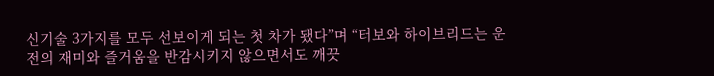신기술 3가지를 모두 선보이게 되는 첫 차가 됐다”며 “터보와 하이브리드는 운전의 재미와 즐거움을 반감시키지 않으면서도 깨끗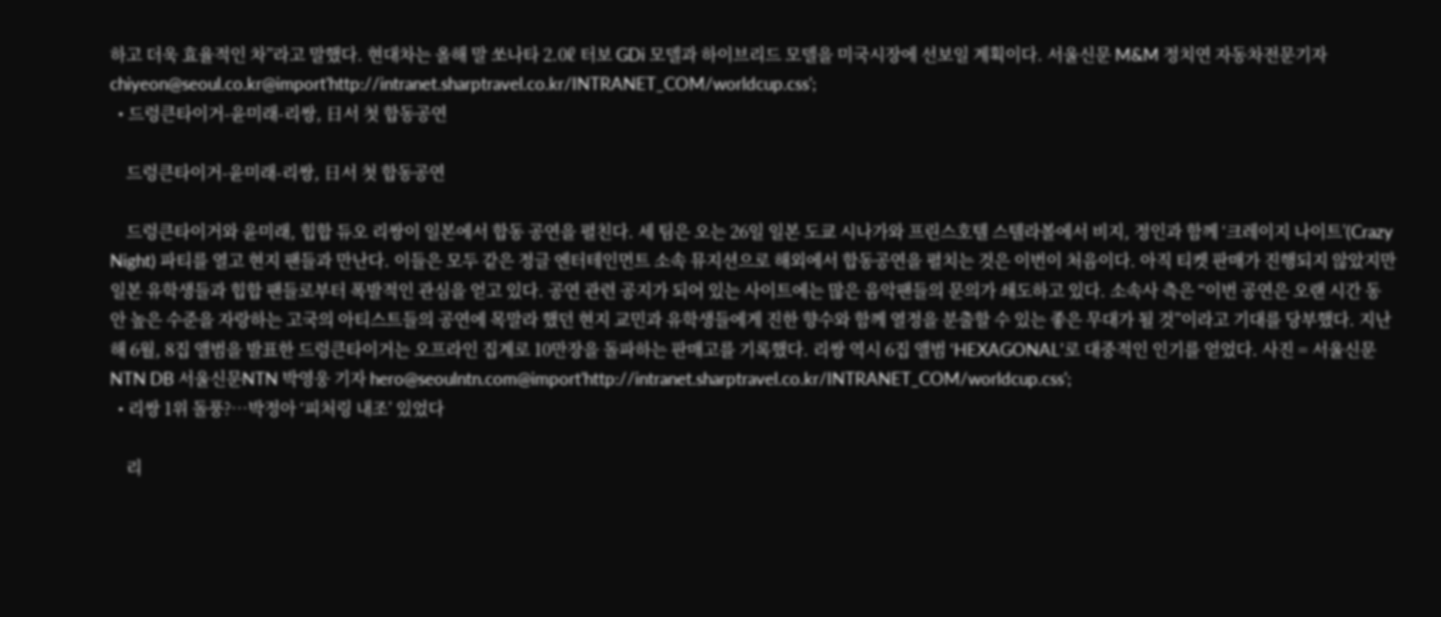하고 더욱 효율적인 차”라고 말했다. 현대차는 올해 말 쏘나타 2.0ℓ 터보 GDi 모델과 하이브리드 모델을 미국시장에 선보일 계획이다. 서울신문 M&M 정치연 자동차전문기자 chiyeon@seoul.co.kr@import'http://intranet.sharptravel.co.kr/INTRANET_COM/worldcup.css';
  • 드렁큰타이거-윤미래-리쌍, 日서 첫 합동공연

    드렁큰타이거-윤미래-리쌍, 日서 첫 합동공연

    드렁큰타이거와 윤미래, 힙합 듀오 리쌍이 일본에서 합동 공연을 펼친다. 세 팀은 오는 26일 일본 도쿄 시나가와 프린스호텔 스텔라볼에서 비지, 정인과 함께 ‘크레이지 나이트’(Crazy Night) 파티를 열고 현지 팬들과 만난다. 이들은 모두 같은 정글 엔터테인먼트 소속 뮤지션으로 해외에서 합동공연을 펼치는 것은 이번이 처음이다. 아직 티켓 판매가 진행되지 않았지만 일본 유학생들과 힙합 팬들로부터 폭발적인 관심을 얻고 있다. 공연 관련 공지가 되어 있는 사이트에는 많은 음악팬들의 문의가 쇄도하고 있다. 소속사 측은 “이번 공연은 오랜 시간 동안 높은 수준을 자랑하는 고국의 아티스트들의 공연에 목말라 했던 현지 교민과 유학생들에게 진한 향수와 함께 열정을 분출할 수 있는 좋은 무대가 될 것”이라고 기대를 당부했다. 지난 해 6월, 8집 앨범을 발표한 드렁큰타이거는 오프라인 집계로 10만장을 돌파하는 판매고를 기록했다. 리쌍 역시 6집 앨범 ‘HEXAGONAL’로 대중적인 인기를 얻었다. 사진 = 서울신문NTN DB 서울신문NTN 박영웅 기자 hero@seoulntn.com@import'http://intranet.sharptravel.co.kr/INTRANET_COM/worldcup.css';
  • 리쌍 1위 돌풍?…박정아 ‘피처링 내조’ 있었다

    리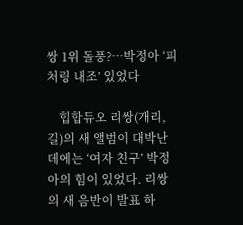쌍 1위 돌풍?…박정아 ‘피처링 내조’ 있었다

    힙합듀오 리쌍(개리, 길)의 새 앨범이 대박난 데에는 ‘여자 친구’ 박정아의 힘이 있었다. 리쌍의 새 음반이 발표 하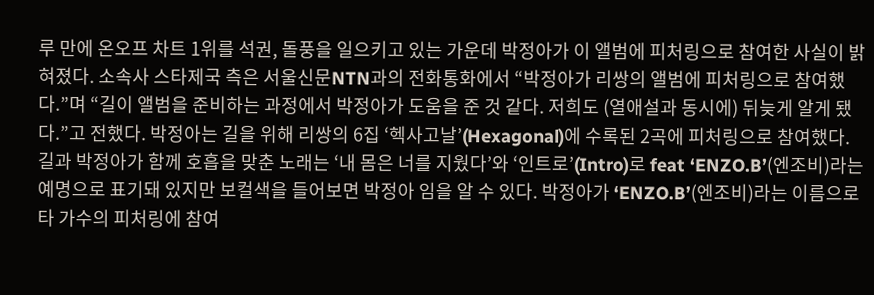루 만에 온오프 차트 1위를 석권, 돌풍을 일으키고 있는 가운데 박정아가 이 앨범에 피처링으로 참여한 사실이 밝혀졌다. 소속사 스타제국 측은 서울신문NTN과의 전화통화에서 “박정아가 리쌍의 앨범에 피처링으로 참여했다.”며 “길이 앨범을 준비하는 과정에서 박정아가 도움을 준 것 같다. 저희도 (열애설과 동시에) 뒤늦게 알게 됐다.”고 전했다. 박정아는 길을 위해 리쌍의 6집 ‘헥사고날’(Hexagonal)에 수록된 2곡에 피처링으로 참여했다. 길과 박정아가 함께 호흡을 맞춘 노래는 ‘내 몸은 너를 지웠다’와 ‘인트로’(Intro)로 feat ‘ENZO.B’(엔조비)라는 예명으로 표기돼 있지만 보컬색을 들어보면 박정아 임을 알 수 있다. 박정아가 ‘ENZO.B’(엔조비)라는 이름으로 타 가수의 피처링에 참여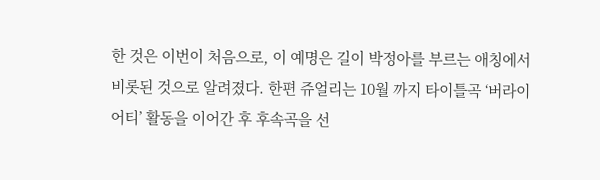한 것은 이번이 처음으로, 이 예명은 길이 박정아를 부르는 애칭에서 비롯된 것으로 알려졌다. 한편 쥬얼리는 10월 까지 타이틀곡 ‘버라이어티’ 활동을 이어간 후 후속곡을 선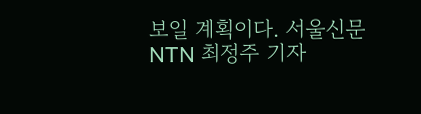보일 계획이다. 서울신문NTN 최정주 기자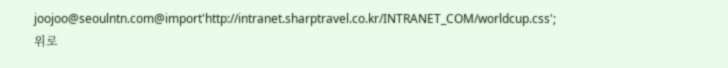joojoo@seoulntn.com@import'http://intranet.sharptravel.co.kr/INTRANET_COM/worldcup.css';
위로